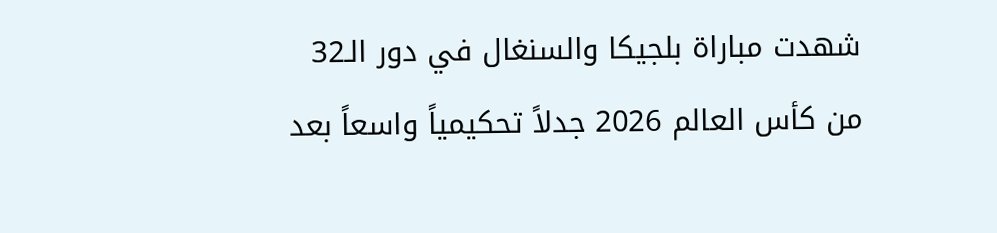شهدت مباراة بلجيكا والسنغال في دور الـ32 من كأس العالم 2026 جدلاً تحكيمياً واسعاً بعد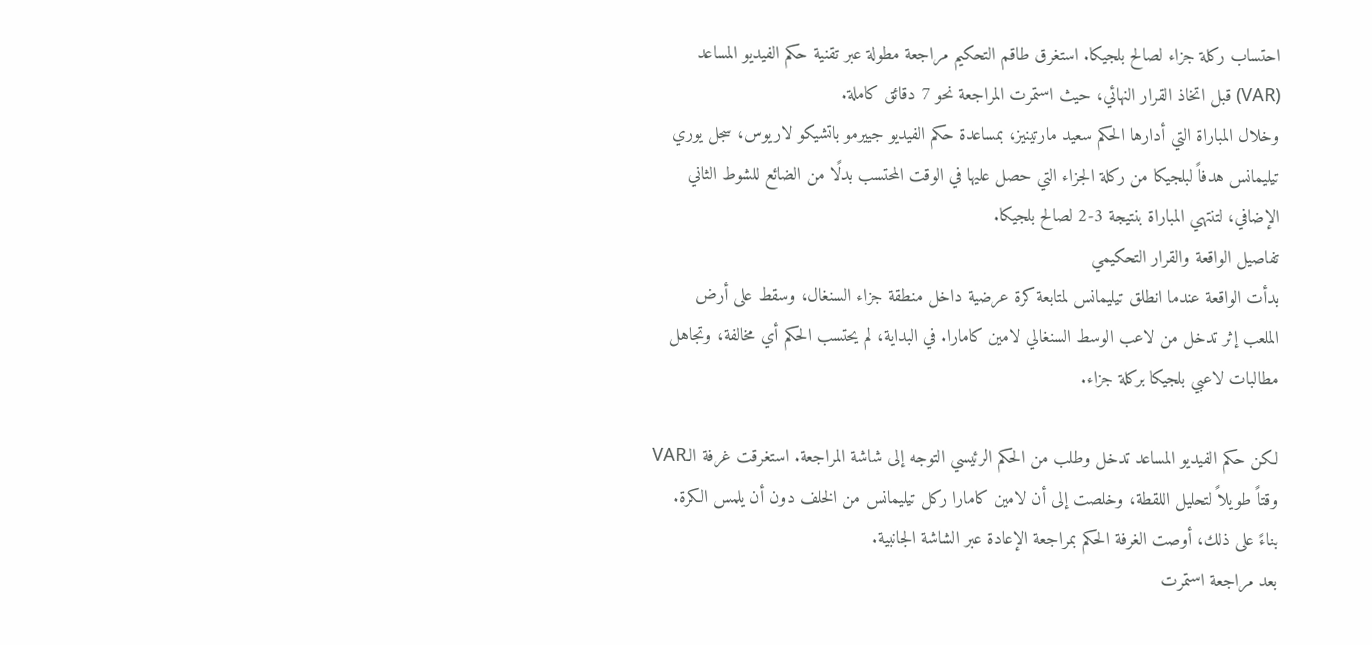احتساب ركلة جزاء لصالح بلجيكا. استغرق طاقم التحكيم مراجعة مطولة عبر تقنية حكم الفيديو المساعد (VAR) قبل اتخاذ القرار النهائي، حيث استمرت المراجعة نحو 7 دقائق كاملة.
وخلال المباراة التي أدارها الحكم سعيد مارتينيز، بمساعدة حكم الفيديو جييرمو باتشيكو لاريوس، سجل يوري تيليمانس هدفاً لبلجيكا من ركلة الجزاء التي حصل عليها في الوقت المحتسب بدلًا من الضائع للشوط الثاني الإضافي، لتنتهي المباراة بنتيجة 3-2 لصالح بلجيكا.
تفاصيل الواقعة والقرار التحكيمي
بدأت الواقعة عندما انطلق تيليمانس لمتابعة كرة عرضية داخل منطقة جزاء السنغال، وسقط على أرض الملعب إثر تدخل من لاعب الوسط السنغالي لامين كامارا. في البداية، لم يحتسب الحكم أي مخالفة، وتجاهل مطالبات لاعبي بلجيكا بركلة جزاء.

لكن حكم الفيديو المساعد تدخل وطلب من الحكم الرئيسي التوجه إلى شاشة المراجعة. استغرقت غرفة الـVAR وقتاً طويلاً لتحليل اللقطة، وخلصت إلى أن لامين كامارا ركل تيليمانس من الخلف دون أن يلمس الكرة. بناءً على ذلك، أوصت الغرفة الحكم بمراجعة الإعادة عبر الشاشة الجانبية.
بعد مراجعة استمرت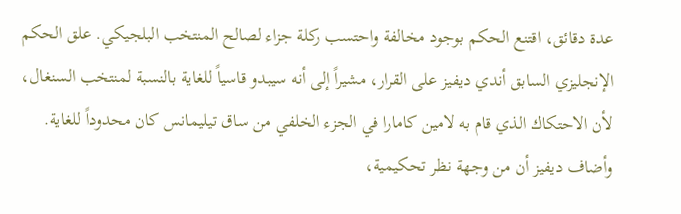عدة دقائق، اقتنع الحكم بوجود مخالفة واحتسب ركلة جزاء لصالح المنتخب البلجيكي. علق الحكم الإنجليزي السابق أندي ديفيز على القرار، مشيراً إلى أنه سيبدو قاسياً للغاية بالنسبة لمنتخب السنغال، لأن الاحتكاك الذي قام به لامين كامارا في الجزء الخلفي من ساق تيليمانس كان محدوداً للغاية.
وأضاف ديفيز أن من وجهة نظر تحكيمية،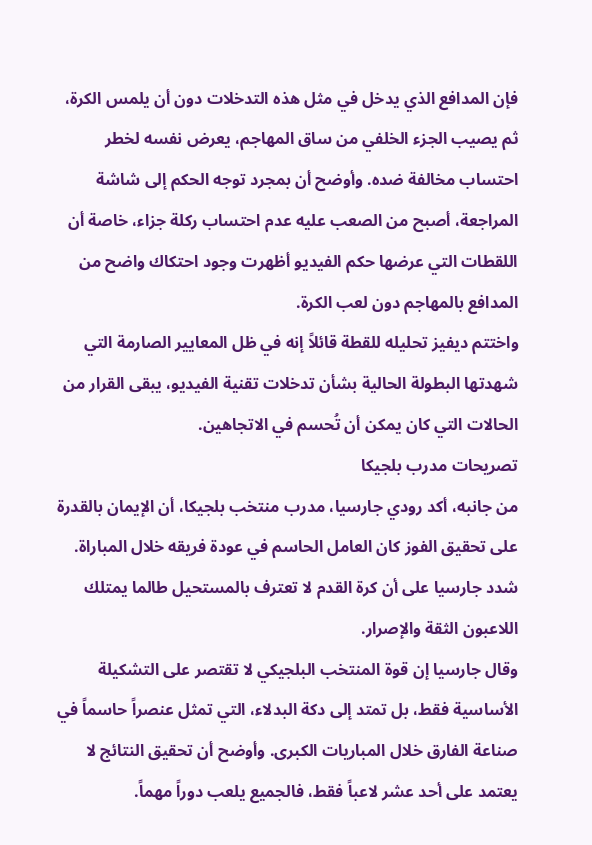فإن المدافع الذي يدخل في مثل هذه التدخلات دون أن يلمس الكرة، ثم يصيب الجزء الخلفي من ساق المهاجم، يعرض نفسه لخطر احتساب مخالفة ضده. وأوضح أن بمجرد توجه الحكم إلى شاشة المراجعة، أصبح من الصعب عليه عدم احتساب ركلة جزاء، خاصة أن اللقطات التي عرضها حكم الفيديو أظهرت وجود احتكاك واضح من المدافع بالمهاجم دون لعب الكرة.
واختتم ديفيز تحليله للقطة قائلاً إنه في ظل المعايير الصارمة التي شهدتها البطولة الحالية بشأن تدخلات تقنية الفيديو، يبقى القرار من الحالات التي كان يمكن أن تُحسم في الاتجاهين.
تصريحات مدرب بلجيكا
من جانبه، أكد رودي جارسيا، مدرب منتخب بلجيكا، أن الإيمان بالقدرة على تحقيق الفوز كان العامل الحاسم في عودة فريقه خلال المباراة. شدد جارسيا على أن كرة القدم لا تعترف بالمستحيل طالما يمتلك اللاعبون الثقة والإصرار.
وقال جارسيا إن قوة المنتخب البلجيكي لا تقتصر على التشكيلة الأساسية فقط، بل تمتد إلى دكة البدلاء، التي تمثل عنصراً حاسماً في صناعة الفارق خلال المباريات الكبرى. وأوضح أن تحقيق النتائج لا يعتمد على أحد عشر لاعباً فقط، فالجميع يلعب دوراً مهماً.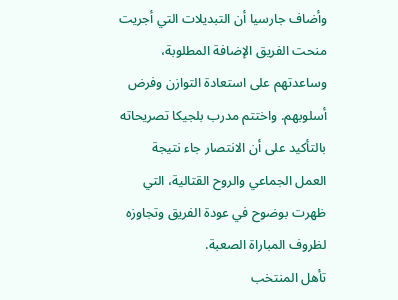وأضاف جارسيا أن التبديلات التي أجريت منحت الفريق الإضافة المطلوبة، وساعدتهم على استعادة التوازن وفرض أسلوبهم. واختتم مدرب بلجيكا تصريحاته بالتأكيد على أن الانتصار جاء نتيجة العمل الجماعي والروح القتالية، التي ظهرت بوضوح في عودة الفريق وتجاوزه لظروف المباراة الصعبة.
تأهل المنتخب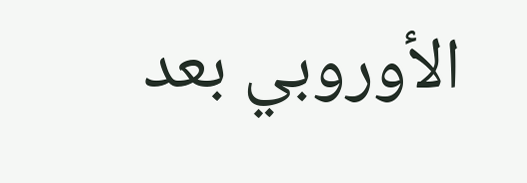الأوروبي بعد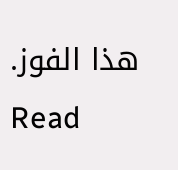هذا الفوز.
Read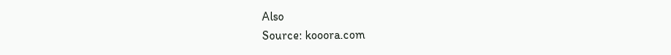Also
Source: kooora.com